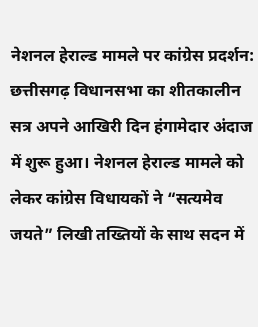नेशनल हेराल्ड मामले पर कांग्रेस प्रदर्शन: छत्तीसगढ़ विधानसभा का शीतकालीन सत्र अपने आखिरी दिन हंगामेदार अंदाज में शुरू हुआ। नेशनल हेराल्ड मामले को लेकर कांग्रेस विधायकों ने “सत्यमेव जयते” लिखी तख्तियों के साथ सदन में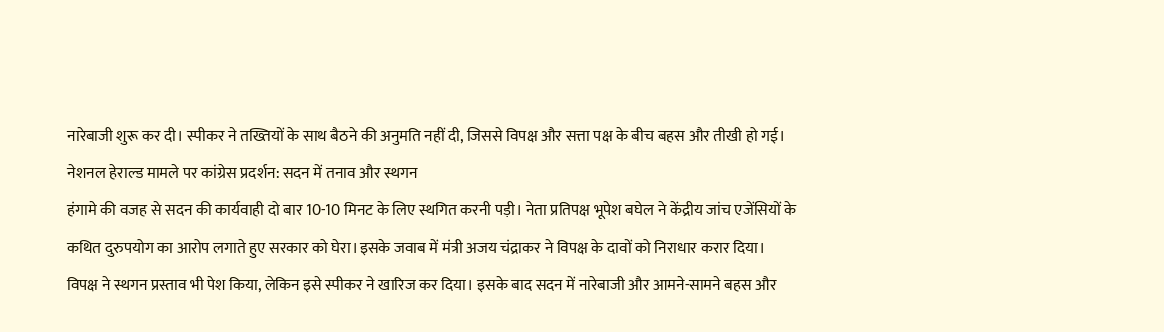नारेबाजी शुरू कर दी। स्पीकर ने तख्तियों के साथ बैठने की अनुमति नहीं दी, जिससे विपक्ष और सत्ता पक्ष के बीच बहस और तीखी हो गई।
नेशनल हेराल्ड मामले पर कांग्रेस प्रदर्शन: सदन में तनाव और स्थगन
हंगामे की वजह से सदन की कार्यवाही दो बार 10-10 मिनट के लिए स्थगित करनी पड़ी। नेता प्रतिपक्ष भूपेश बघेल ने केंद्रीय जांच एजेंसियों के कथित दुरुपयोग का आरोप लगाते हुए सरकार को घेरा।इसके जवाब में मंत्री अजय चंद्राकर ने विपक्ष के दावों को निराधार करार दिया। विपक्ष ने स्थगन प्रस्ताव भी पेश किया, लेकिन इसे स्पीकर ने खारिज कर दिया। इसके बाद सदन में नारेबाजी और आमने-सामने बहस और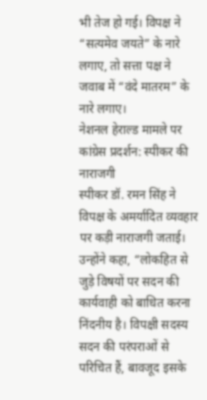भी तेज हो गई। विपक्ष ने “सत्यमेव जयते” के नारे लगाए, तो सत्ता पक्ष ने जवाब में “वंदे मातरम” के नारे लगाए।
नेशनल हेराल्ड मामले पर कांग्रेस प्रदर्शन: स्पीकर की नाराजगी
स्पीकर डॉ. रमन सिंह ने विपक्ष के अमर्यादित व्यवहार पर कड़ी नाराजगी जताई। उन्होंने कहा, “लोकहित से जुड़े विषयों पर सदन की कार्यवाही को बाधित करना निंदनीय है। विपक्षी सदस्य सदन की परंपराओं से परिचित हैं, बावजूद इसके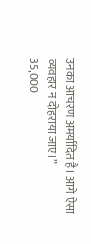उनका आचरण अमर्यादित है। आगे ऐसा व्यवहार न दोहराया जाए।”
35,000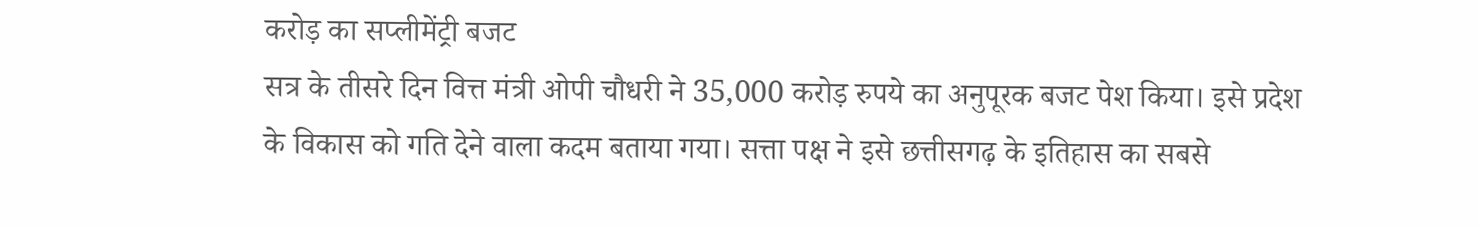करोड़ का सप्लीमेंट्री बजट
सत्र के तीसरे दिन वित्त मंत्री ओपी चौधरी ने 35,000 करोड़ रुपये का अनुपूरक बजट पेश किया। इसे प्रदेश के विकास को गति देने वाला कदम बताया गया। सत्ता पक्ष ने इसे छत्तीसगढ़ के इतिहास का सबसे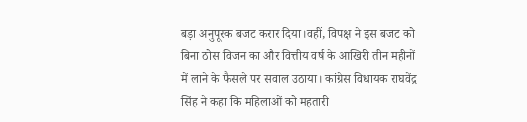बड़ा अनुपूरक बजट करार दिया।वहीं, विपक्ष ने इस बजट को बिना ठोस विजन का और वित्तीय वर्ष के आखिरी तीन महीनों में लाने के फैसले पर सवाल उठाया। कांग्रेस विधायक राघवेंद्र सिंह ने कहा कि महिलाओं को महतारी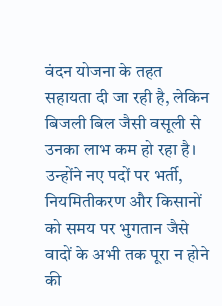वंदन योजना के तहत सहायता दी जा रही है, लेकिन बिजली बिल जैसी वसूली से उनका लाभ कम हो रहा है। उन्होंने नए पदों पर भर्ती, नियमितीकरण और किसानों को समय पर भुगतान जैसे वादों के अभी तक पूरा न होने की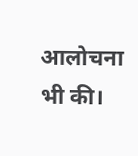आलोचना भी की।